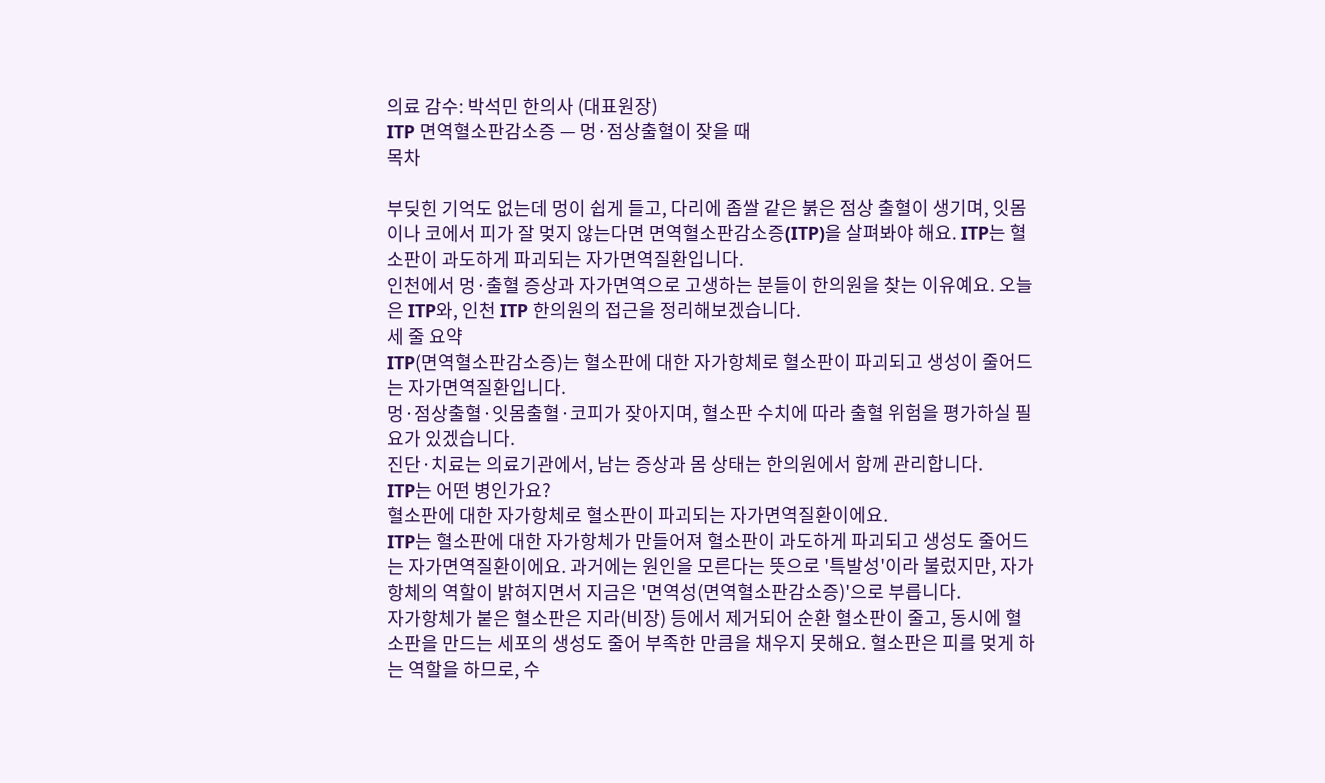의료 감수: 박석민 한의사 (대표원장)
ITP 면역혈소판감소증 — 멍·점상출혈이 잦을 때
목차

부딪힌 기억도 없는데 멍이 쉽게 들고, 다리에 좁쌀 같은 붉은 점상 출혈이 생기며, 잇몸이나 코에서 피가 잘 멎지 않는다면 면역혈소판감소증(ITP)을 살펴봐야 해요. ITP는 혈소판이 과도하게 파괴되는 자가면역질환입니다.
인천에서 멍·출혈 증상과 자가면역으로 고생하는 분들이 한의원을 찾는 이유예요. 오늘은 ITP와, 인천 ITP 한의원의 접근을 정리해보겠습니다.
세 줄 요약
ITP(면역혈소판감소증)는 혈소판에 대한 자가항체로 혈소판이 파괴되고 생성이 줄어드는 자가면역질환입니다.
멍·점상출혈·잇몸출혈·코피가 잦아지며, 혈소판 수치에 따라 출혈 위험을 평가하실 필요가 있겠습니다.
진단·치료는 의료기관에서, 남는 증상과 몸 상태는 한의원에서 함께 관리합니다.
ITP는 어떤 병인가요?
혈소판에 대한 자가항체로 혈소판이 파괴되는 자가면역질환이에요.
ITP는 혈소판에 대한 자가항체가 만들어져 혈소판이 과도하게 파괴되고 생성도 줄어드는 자가면역질환이에요. 과거에는 원인을 모른다는 뜻으로 '특발성'이라 불렀지만, 자가항체의 역할이 밝혀지면서 지금은 '면역성(면역혈소판감소증)'으로 부릅니다.
자가항체가 붙은 혈소판은 지라(비장) 등에서 제거되어 순환 혈소판이 줄고, 동시에 혈소판을 만드는 세포의 생성도 줄어 부족한 만큼을 채우지 못해요. 혈소판은 피를 멎게 하는 역할을 하므로, 수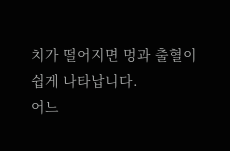치가 떨어지면 멍과 출혈이 쉽게 나타납니다.
어느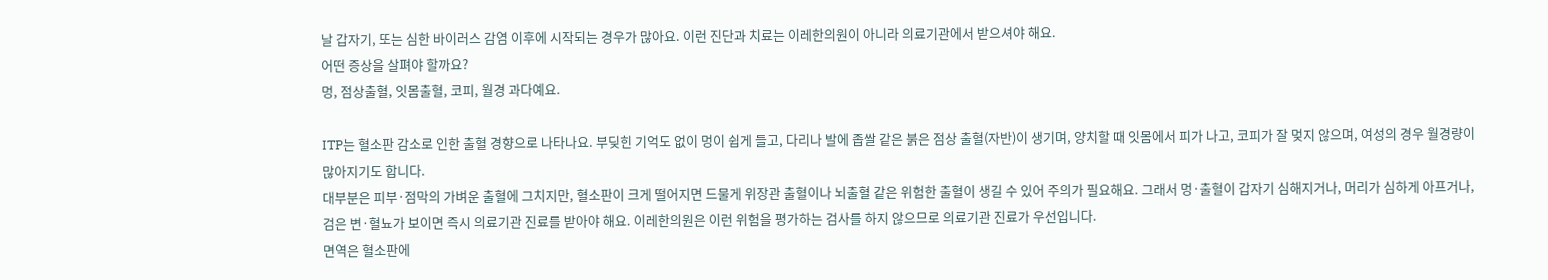날 갑자기, 또는 심한 바이러스 감염 이후에 시작되는 경우가 많아요. 이런 진단과 치료는 이레한의원이 아니라 의료기관에서 받으셔야 해요.
어떤 증상을 살펴야 할까요?
멍, 점상출혈, 잇몸출혈, 코피, 월경 과다예요.

ITP는 혈소판 감소로 인한 출혈 경향으로 나타나요. 부딪힌 기억도 없이 멍이 쉽게 들고, 다리나 발에 좁쌀 같은 붉은 점상 출혈(자반)이 생기며, 양치할 때 잇몸에서 피가 나고, 코피가 잘 멎지 않으며, 여성의 경우 월경량이 많아지기도 합니다.
대부분은 피부·점막의 가벼운 출혈에 그치지만, 혈소판이 크게 떨어지면 드물게 위장관 출혈이나 뇌출혈 같은 위험한 출혈이 생길 수 있어 주의가 필요해요. 그래서 멍·출혈이 갑자기 심해지거나, 머리가 심하게 아프거나, 검은 변·혈뇨가 보이면 즉시 의료기관 진료를 받아야 해요. 이레한의원은 이런 위험을 평가하는 검사를 하지 않으므로 의료기관 진료가 우선입니다.
면역은 혈소판에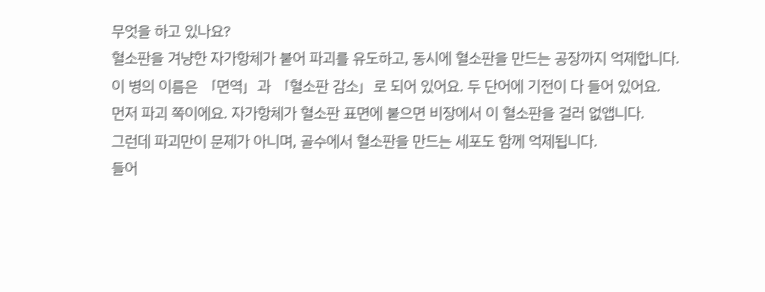무엇을 하고 있나요?
혈소판을 겨냥한 자가항체가 붙어 파괴를 유도하고, 동시에 혈소판을 만드는 공장까지 억제합니다.
이 병의 이름은 「면역」과 「혈소판 감소」로 되어 있어요. 두 단어에 기전이 다 들어 있어요.
먼저 파괴 쪽이에요. 자가항체가 혈소판 표면에 붙으면 비장에서 이 혈소판을 걸러 없앱니다.
그런데 파괴만이 문제가 아니며, 골수에서 혈소판을 만드는 세포도 함께 억제됩니다.
들어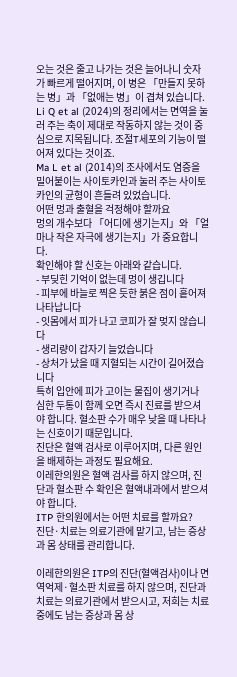오는 것은 줄고 나가는 것은 늘어나니 숫자가 빠르게 떨어지며, 이 병은 「만들지 못하는 병」과 「없애는 병」이 겹쳐 있습니다.
Li Q et al (2024)의 정리에서는 면역을 눌러 주는 축이 제대로 작동하지 않는 것이 중심으로 지목됩니다. 조절T세포의 기능이 떨어져 있다는 것이죠.
Ma L et al (2014)의 조사에서도 염증을 밀어붙이는 사이토카인과 눌러 주는 사이토카인의 균형이 흔들려 있었습니다.
어떤 멍과 출혈을 걱정해야 할까요
멍의 개수보다 「어디에 생기는지」와 「얼마나 작은 자극에 생기는지」가 중요합니다.
확인해야 할 신호는 아래와 같습니다.
- 부딪힌 기억이 없는데 멍이 생깁니다
- 피부에 바늘로 찍은 듯한 붉은 점이 흩어져 나타납니다
- 잇몸에서 피가 나고 코피가 잘 멎지 않습니다
- 생리량이 갑자기 늘었습니다
- 상처가 났을 때 지혈되는 시간이 길어졌습니다
특히 입안에 피가 고이는 물집이 생기거나 심한 두통이 함께 오면 즉시 진료를 받으셔야 합니다. 혈소판 수가 매우 낮을 때 나타나는 신호이기 때문입니다.
진단은 혈액 검사로 이루어지며, 다른 원인을 배제하는 과정도 필요해요.
이레한의원은 혈액 검사를 하지 않으며, 진단과 혈소판 수 확인은 혈액내과에서 받으셔야 합니다.
ITP 한의원에서는 어떤 치료를 할까요?
진단·치료는 의료기관에 맡기고, 남는 증상과 몸 상태를 관리합니다.

이레한의원은 ITP의 진단(혈액검사)이나 면역억제·혈소판 치료를 하지 않으며, 진단과 치료는 의료기관에서 받으시고, 저희는 치료 중에도 남는 증상과 몸 상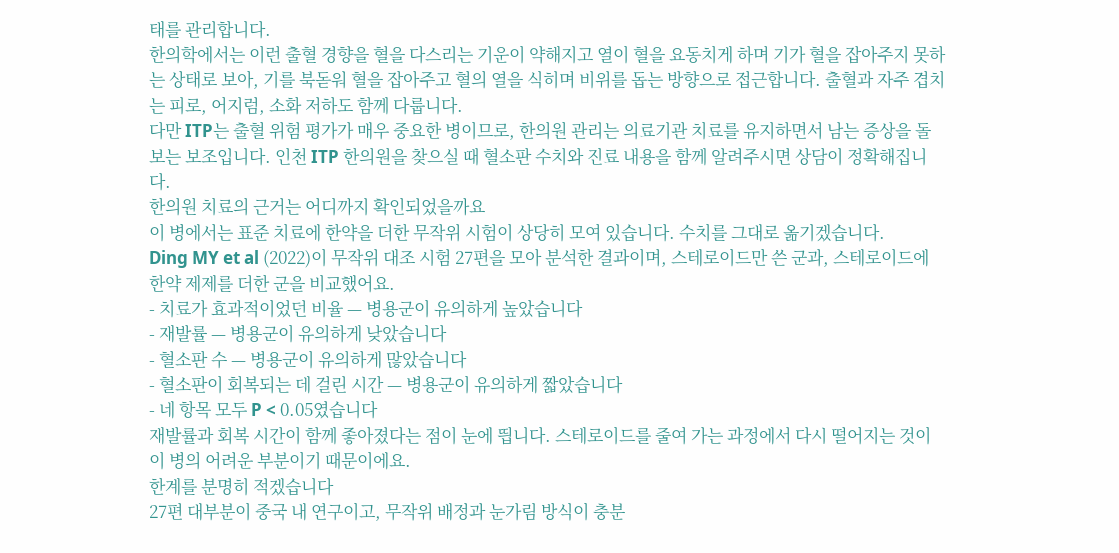태를 관리합니다.
한의학에서는 이런 출혈 경향을 혈을 다스리는 기운이 약해지고 열이 혈을 요동치게 하며 기가 혈을 잡아주지 못하는 상태로 보아, 기를 북돋워 혈을 잡아주고 혈의 열을 식히며 비위를 돕는 방향으로 접근합니다. 출혈과 자주 겹치는 피로, 어지럼, 소화 저하도 함께 다룹니다.
다만 ITP는 출혈 위험 평가가 매우 중요한 병이므로, 한의원 관리는 의료기관 치료를 유지하면서 남는 증상을 돌보는 보조입니다. 인천 ITP 한의원을 찾으실 때 혈소판 수치와 진료 내용을 함께 알려주시면 상담이 정확해집니다.
한의원 치료의 근거는 어디까지 확인되었을까요
이 병에서는 표준 치료에 한약을 더한 무작위 시험이 상당히 모여 있습니다. 수치를 그대로 옮기겠습니다.
Ding MY et al (2022)이 무작위 대조 시험 27편을 모아 분석한 결과이며, 스테로이드만 쓴 군과, 스테로이드에 한약 제제를 더한 군을 비교했어요.
- 치료가 효과적이었던 비율 — 병용군이 유의하게 높았습니다
- 재발률 — 병용군이 유의하게 낮았습니다
- 혈소판 수 — 병용군이 유의하게 많았습니다
- 혈소판이 회복되는 데 걸린 시간 — 병용군이 유의하게 짧았습니다
- 네 항목 모두 P < 0.05였습니다
재발률과 회복 시간이 함께 좋아졌다는 점이 눈에 띕니다. 스테로이드를 줄여 가는 과정에서 다시 떨어지는 것이 이 병의 어려운 부분이기 때문이에요.
한계를 분명히 적겠습니다
27편 대부분이 중국 내 연구이고, 무작위 배정과 눈가림 방식이 충분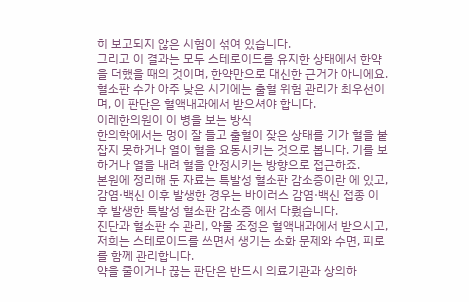히 보고되지 않은 시험이 섞여 있습니다.
그리고 이 결과는 모두 스테로이드를 유지한 상태에서 한약을 더했을 때의 것이며, 한약만으로 대신한 근거가 아니에요.
혈소판 수가 아주 낮은 시기에는 출혈 위험 관리가 최우선이며, 이 판단은 혈액내과에서 받으셔야 합니다.
이레한의원이 이 병을 보는 방식
한의학에서는 멍이 잘 들고 출혈이 잦은 상태를 기가 혈을 붙잡지 못하거나 열이 혈을 요동시키는 것으로 봅니다. 기를 보하거나 열을 내려 혈을 안정시키는 방향으로 접근하죠.
본원에 정리해 둔 자료는 특발성 혈소판 감소증이란 에 있고, 감염·백신 이후 발생한 경우는 바이러스 감염·백신 접종 이후 발생한 특발성 혈소판 감소증 에서 다뤘습니다.
진단과 혈소판 수 관리, 약물 조정은 혈액내과에서 받으시고, 저희는 스테로이드를 쓰면서 생기는 소화 문제와 수면, 피로를 함께 관리합니다.
약을 줄이거나 끊는 판단은 반드시 의료기관과 상의하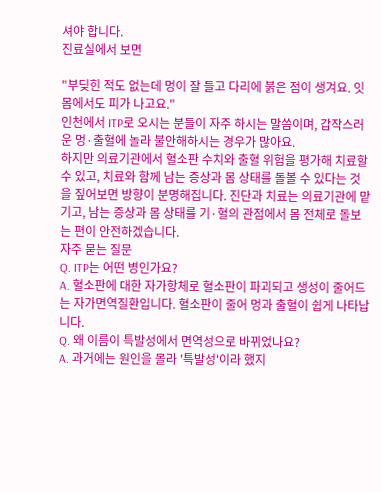셔야 합니다.
진료실에서 보면

"부딪힌 적도 없는데 멍이 잘 들고 다리에 붉은 점이 생겨요. 잇몸에서도 피가 나고요."
인천에서 ITP로 오시는 분들이 자주 하시는 말씀이며, 갑작스러운 멍·출혈에 놀라 불안해하시는 경우가 많아요.
하지만 의료기관에서 혈소판 수치와 출혈 위험을 평가해 치료할 수 있고, 치료와 함께 남는 증상과 몸 상태를 돌볼 수 있다는 것을 짚어보면 방향이 분명해집니다. 진단과 치료는 의료기관에 맡기고, 남는 증상과 몸 상태를 기·혈의 관점에서 몸 전체로 돌보는 편이 안전하겠습니다.
자주 묻는 질문
Q. ITP는 어떤 병인가요?
A. 혈소판에 대한 자가항체로 혈소판이 파괴되고 생성이 줄어드는 자가면역질환입니다. 혈소판이 줄어 멍과 출혈이 쉽게 나타납니다.
Q. 왜 이름이 특발성에서 면역성으로 바뀌었나요?
A. 과거에는 원인을 몰라 '특발성'이라 했지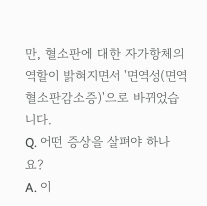만, 혈소판에 대한 자가항체의 역할이 밝혀지면서 '면역성(면역혈소판감소증)'으로 바뀌었습니다.
Q. 어떤 증상을 살펴야 하나요?
A. 이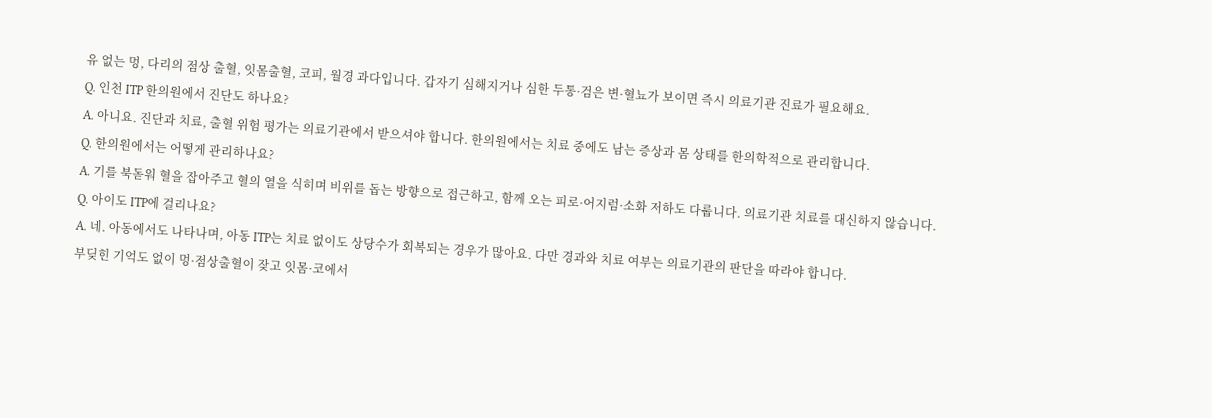유 없는 멍, 다리의 점상 출혈, 잇몸출혈, 코피, 월경 과다입니다. 갑자기 심해지거나 심한 두통·검은 변·혈뇨가 보이면 즉시 의료기관 진료가 필요해요.
Q. 인천 ITP 한의원에서 진단도 하나요?
A. 아니요. 진단과 치료, 출혈 위험 평가는 의료기관에서 받으셔야 합니다. 한의원에서는 치료 중에도 남는 증상과 몸 상태를 한의학적으로 관리합니다.
Q. 한의원에서는 어떻게 관리하나요?
A. 기를 북돋워 혈을 잡아주고 혈의 열을 식히며 비위를 돕는 방향으로 접근하고, 함께 오는 피로·어지럼·소화 저하도 다룹니다. 의료기관 치료를 대신하지 않습니다.
Q. 아이도 ITP에 걸리나요?
A. 네. 아동에서도 나타나며, 아동 ITP는 치료 없이도 상당수가 회복되는 경우가 많아요. 다만 경과와 치료 여부는 의료기관의 판단을 따라야 합니다.
부딪힌 기억도 없이 멍·점상출혈이 잦고 잇몸·코에서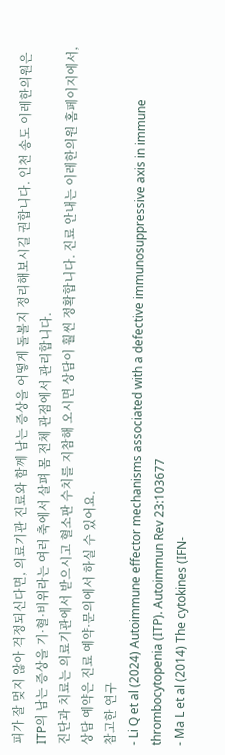피가 잘 멎지 않아 걱정되신다면, 의료기관 진료와 함께 남는 증상을 어떻게 돌볼지 정리해보시길 권합니다. 인천 송도 이레한의원은 ITP의 남는 증상을 기·혈·비위라는 여러 축에서 살펴 몸 전체 관점에서 관리합니다.
진단과 치료는 의료기관에서 받으시고 혈소판 수치를 지참해 오시면 상담이 훨씬 정확합니다. 진료 안내는 이레한의원 홈페이지에서, 상담 예약은 진료 예약·문의에서 하실 수 있어요.
참고한 연구
- Li Q et al (2024) Autoimmune effector mechanisms associated with a defective immunosuppressive axis in immune thrombocytopenia (ITP). Autoimmun Rev 23:103677
- Ma L et al (2014) The cytokines (IFN-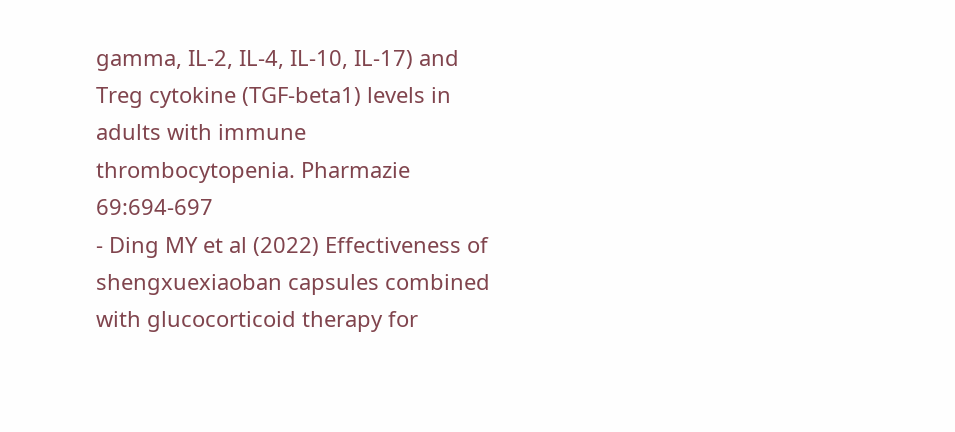gamma, IL-2, IL-4, IL-10, IL-17) and Treg cytokine (TGF-beta1) levels in adults with immune thrombocytopenia. Pharmazie 69:694-697
- Ding MY et al (2022) Effectiveness of shengxuexiaoban capsules combined with glucocorticoid therapy for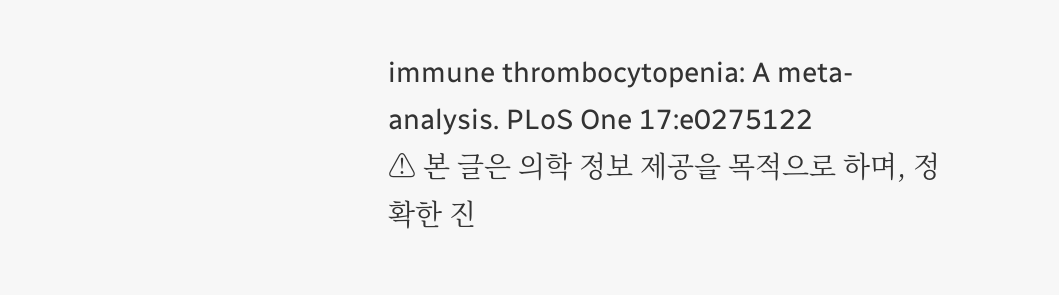immune thrombocytopenia: A meta-analysis. PLoS One 17:e0275122
⚠ 본 글은 의학 정보 제공을 목적으로 하며, 정확한 진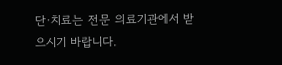단·치료는 전문 의료기관에서 받으시기 바랍니다.